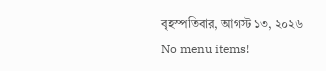বৃহস্পতিবার, আগস্ট ১৩, ২০২৬
No menu items!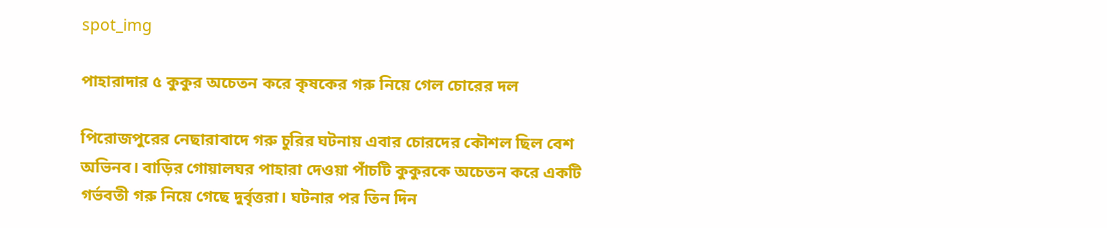spot_img

পাহারাদার ৫ কুকুর অচেতন করে কৃষকের গরু নিয়ে গেল চোরের দল

পিরোজপুরের নেছারাবাদে গরু চুরির ঘটনায় এবার চোরদের কৌশল ছিল বেশ অভিনব। বাড়ির গোয়ালঘর পাহারা দেওয়া পাঁচটি কুকুরকে অচেতন করে একটি গর্ভবতী গরু নিয়ে গেছে দুর্বৃত্তরা। ঘটনার পর তিন দিন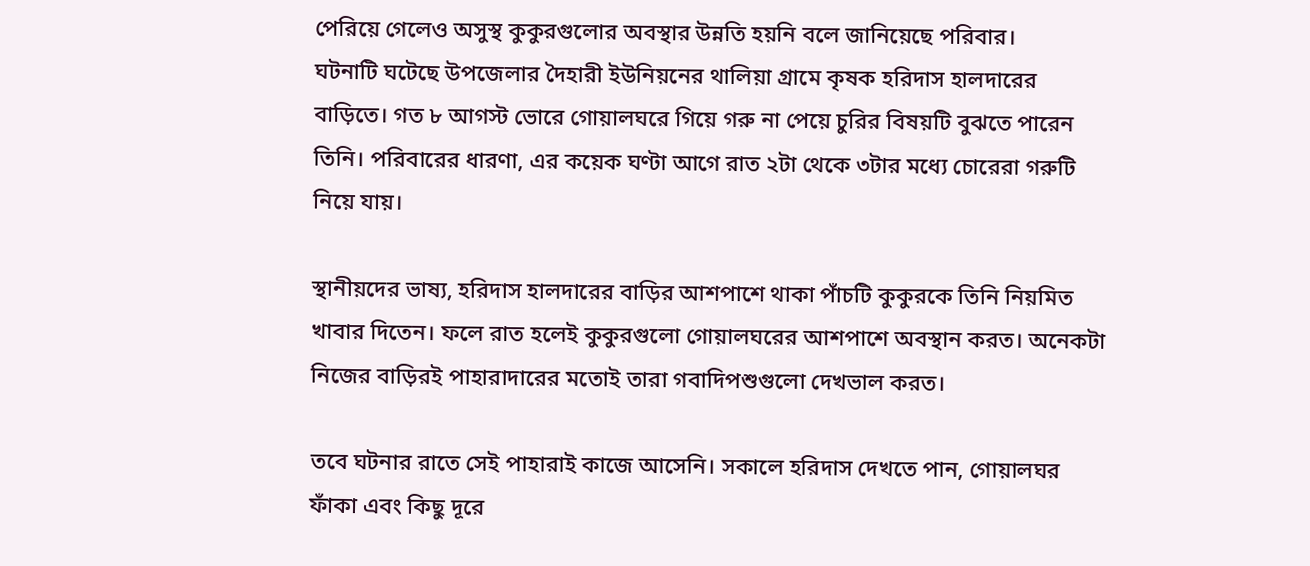পেরিয়ে গেলেও অসুস্থ কুকুরগুলোর অবস্থার উন্নতি হয়নি বলে জানিয়েছে পরিবার।
ঘটনাটি ঘটেছে উপজেলার দৈহারী ইউনিয়নের থালিয়া গ্রামে কৃষক হরিদাস হালদারের বাড়িতে। গত ৮ আগস্ট ভোরে গোয়ালঘরে গিয়ে গরু না পেয়ে চুরির বিষয়টি বুঝতে পারেন তিনি। পরিবারের ধারণা, এর কয়েক ঘণ্টা আগে রাত ২টা থেকে ৩টার মধ্যে চোরেরা গরুটি নিয়ে যায়।

স্থানীয়দের ভাষ্য, হরিদাস হালদারের বাড়ির আশপাশে থাকা পাঁচটি কুকুরকে তিনি নিয়মিত খাবার দিতেন। ফলে রাত হলেই কুকুরগুলো গোয়ালঘরের আশপাশে অবস্থান করত। অনেকটা নিজের বাড়িরই পাহারাদারের মতোই তারা গবাদিপশুগুলো দেখভাল করত।

তবে ঘটনার রাতে সেই পাহারাই কাজে আসেনি। সকালে হরিদাস দেখতে পান, গোয়ালঘর ফাঁকা এবং কিছু দূরে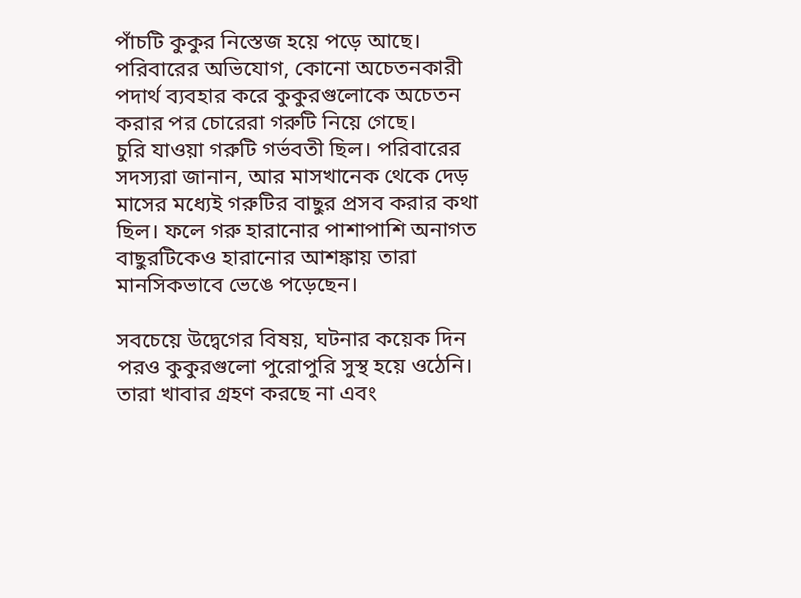পাঁচটি কুকুর নিস্তেজ হয়ে পড়ে আছে। পরিবারের অভিযোগ, কোনো অচেতনকারী পদার্থ ব্যবহার করে কুকুরগুলোকে অচেতন করার পর চোরেরা গরুটি নিয়ে গেছে।
চুরি যাওয়া গরুটি গর্ভবতী ছিল। পরিবারের সদস্যরা জানান, আর মাসখানেক থেকে দেড় মাসের মধ্যেই গরুটির বাছুর প্রসব করার কথা ছিল। ফলে গরু হারানোর পাশাপাশি অনাগত বাছুরটিকেও হারানোর আশঙ্কায় তারা মানসিকভাবে ভেঙে পড়েছেন।

সবচেয়ে উদ্বেগের বিষয়, ঘটনার কয়েক দিন পরও কুকুরগুলো পুরোপুরি সুস্থ হয়ে ওঠেনি। তারা খাবার গ্রহণ করছে না এবং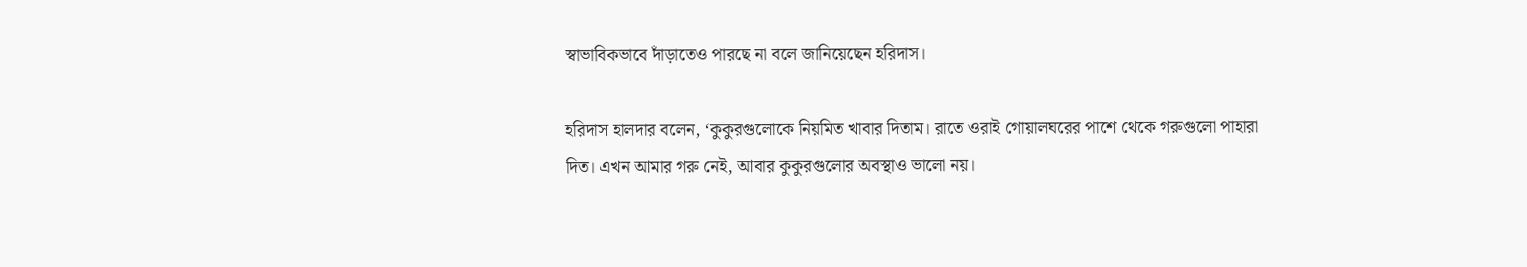স্বাভাবিকভাবে দাঁড়াতেও পারছে না বলে জানিয়েছেন হরিদাস।

হরিদাস হালদার বলেন, ‘কুকুরগুলোকে নিয়মিত খাবার দিতাম। রাতে ওরাই গোয়ালঘরের পাশে থেকে গরুগুলো পাহারা দিত। এখন আমার গরু নেই, আবার কুকুরগুলোর অবস্থাও ভালো নয়।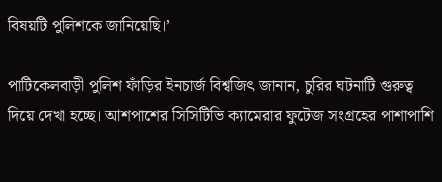বিষয়টি পুলিশকে জানিয়েছি।’

পাটিকেলবাড়ী পুলিশ ফাঁড়ির ইনচার্জ বিশ্বজিৎ জানান, চুরির ঘটনাটি গুরুত্ব দিয়ে দেখা হচ্ছে। আশপাশের সিসিটিভি ক্যামেরার ফুটেজ সংগ্রহের পাশাপাশি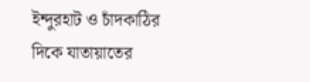ইন্দুরহাট ও চাঁদকাঠির দিকে যাতায়াতের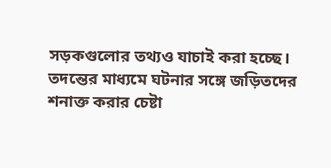সড়কগুলোর তথ্যও যাচাই করা হচ্ছে। তদন্তের মাধ্যমে ঘটনার সঙ্গে জড়িতদের শনাক্ত করার চেষ্টা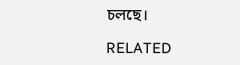চলছে।

RELATED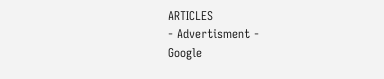ARTICLES
- Advertisment -
Google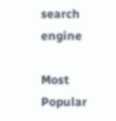search engine

Most Popular